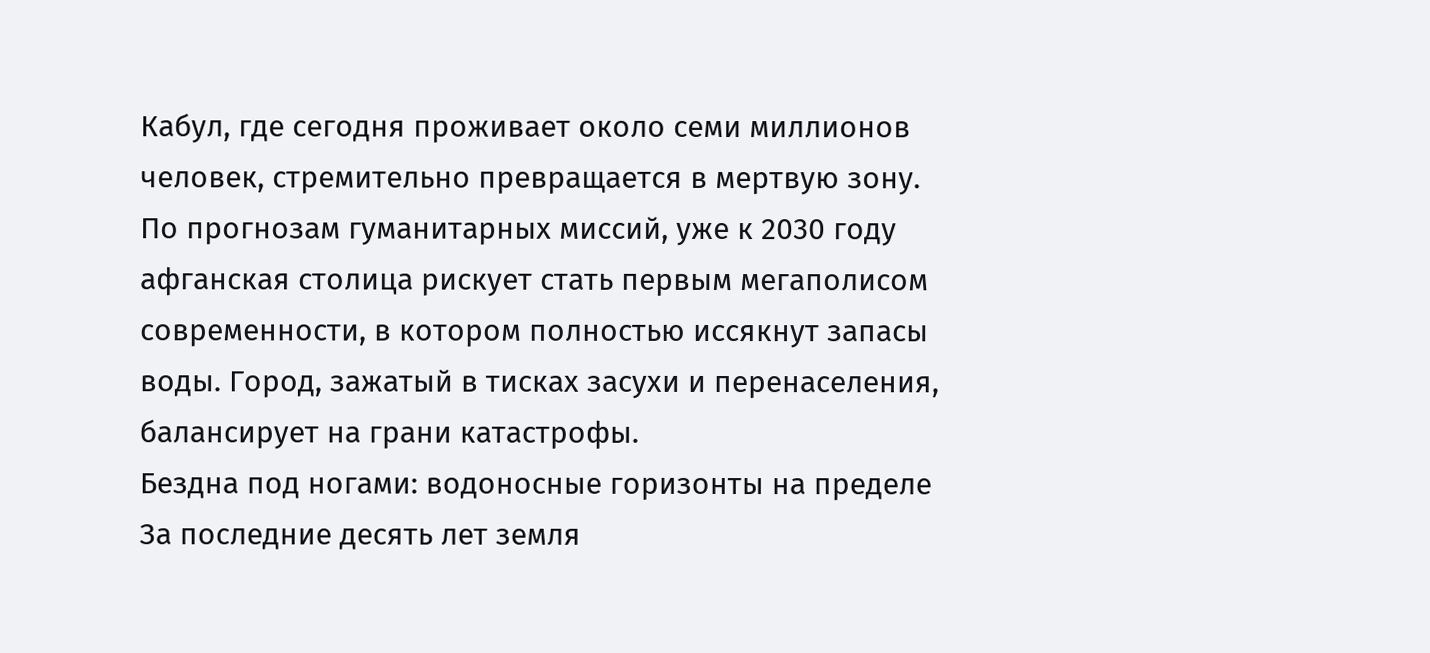Кабул, где сегодня проживает около семи миллионов человек, стремительно превращается в мертвую зону. По прогнозам гуманитарных миссий, уже к 2030 году афганская столица рискует стать первым мегаполисом современности, в котором полностью иссякнут запасы воды. Город, зажатый в тисках засухи и перенаселения, балансирует на грани катастрофы.
Бездна под ногами: водоносные горизонты на пределе
За последние десять лет земля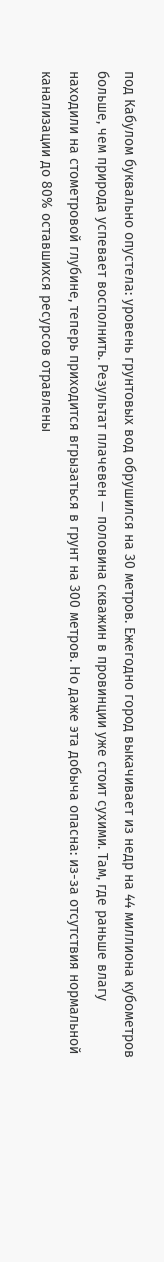под Кабулом буквально опустела: уровень грунтовых вод обрушился на 30 метров. Ежегодно город выкачивает из недр на 44 миллиона кубометров больше, чем природа успевает восполнить. Результат плачевен — половина скважин в провинции уже стоит сухими. Там, где раньше влагу находили на стометровой глубине, теперь приходится вгрызаться в грунт на 300 метров. Но даже эта добыча опасна: из-за отсутствия нормальной канализации до 80% оставшихся ресурсов отравлены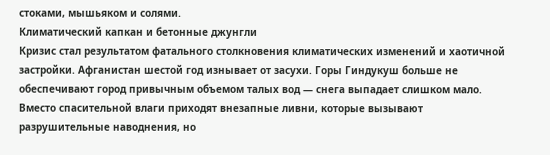стоками, мышьяком и солями.
Климатический капкан и бетонные джунгли
Кризис стал результатом фатального столкновения климатических изменений и хаотичной застройки. Афганистан шестой год изнывает от засухи. Горы Гиндукуш больше не обеспечивают город привычным объемом талых вод — снега выпадает слишком мало. Вместо спасительной влаги приходят внезапные ливни, которые вызывают разрушительные наводнения, но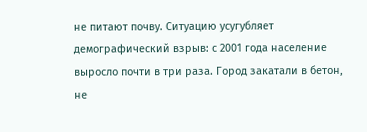не питают почву. Ситуацию усугубляет демографический взрыв: с 2001 года население выросло почти в три раза. Город закатали в бетон, не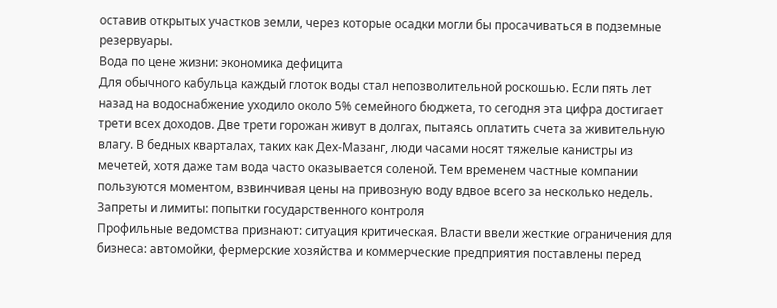оставив открытых участков земли, через которые осадки могли бы просачиваться в подземные резервуары.
Вода по цене жизни: экономика дефицита
Для обычного кабульца каждый глоток воды стал непозволительной роскошью. Если пять лет назад на водоснабжение уходило около 5% семейного бюджета, то сегодня эта цифра достигает трети всех доходов. Две трети горожан живут в долгах, пытаясь оплатить счета за живительную влагу. В бедных кварталах, таких как Дех-Мазанг, люди часами носят тяжелые канистры из мечетей, хотя даже там вода часто оказывается соленой. Тем временем частные компании пользуются моментом, взвинчивая цены на привозную воду вдвое всего за несколько недель.
Запреты и лимиты: попытки государственного контроля
Профильные ведомства признают: ситуация критическая. Власти ввели жесткие ограничения для бизнеса: автомойки, фермерские хозяйства и коммерческие предприятия поставлены перед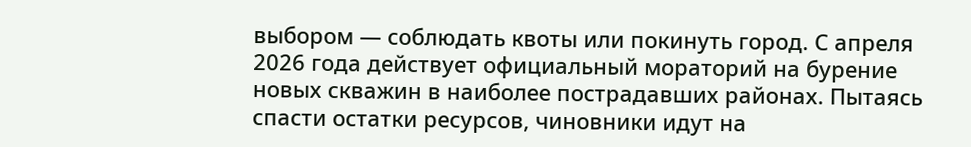выбором — соблюдать квоты или покинуть город. С апреля 2026 года действует официальный мораторий на бурение новых скважин в наиболее пострадавших районах. Пытаясь спасти остатки ресурсов, чиновники идут на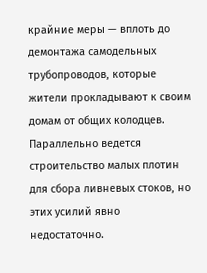крайние меры — вплоть до демонтажа самодельных трубопроводов, которые жители прокладывают к своим домам от общих колодцев. Параллельно ведется строительство малых плотин для сбора ливневых стоков, но этих усилий явно недостаточно.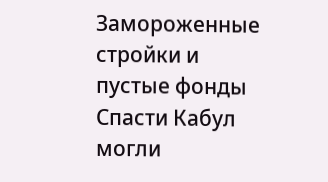Замороженные стройки и пустые фонды
Спасти Кабул могли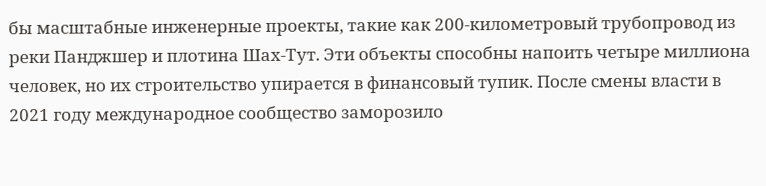бы масштабные инженерные проекты, такие как 200-километровый трубопровод из реки Панджшер и плотина Шах-Тут. Эти объекты способны напоить четыре миллиона человек, но их строительство упирается в финансовый тупик. После смены власти в 2021 году международное сообщество заморозило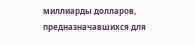миллиарды долларов, предназначавшихся для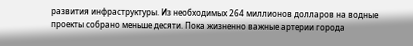развития инфраструктуры. Из необходимых 264 миллионов долларов на водные проекты собрано меньше десяти. Пока жизненно важные артерии города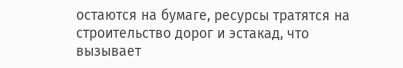остаются на бумаге, ресурсы тратятся на строительство дорог и эстакад, что вызывает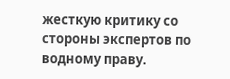жесткую критику со стороны экспертов по водному праву.